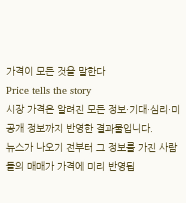가격이 모든 것을 말한다
Price tells the story
시장 가격은 알려진 모든 정보·기대·심리·미공개 정보까지 반영한 결과물입니다.
뉴스가 나오기 전부터 그 정보를 가진 사람들의 매매가 가격에 미리 반영됩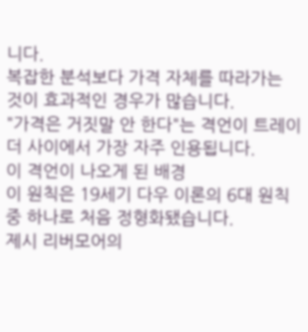니다.
복잡한 분석보다 가격 자체를 따라가는 것이 효과적인 경우가 많습니다.
"가격은 거짓말 안 한다"는 격언이 트레이더 사이에서 가장 자주 인용됩니다.
이 격언이 나오게 된 배경
이 원칙은 19세기 다우 이론의 6대 원칙 중 하나로 처음 정형화됐습니다.
제시 리버모어의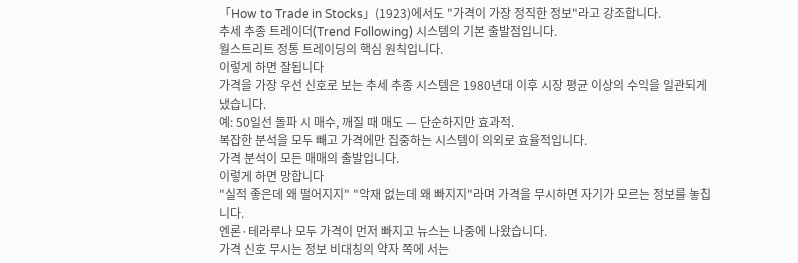「How to Trade in Stocks」(1923)에서도 "가격이 가장 정직한 정보"라고 강조합니다.
추세 추종 트레이더(Trend Following) 시스템의 기본 출발점입니다.
월스트리트 정통 트레이딩의 핵심 원칙입니다.
이렇게 하면 잘됩니다
가격을 가장 우선 신호로 보는 추세 추종 시스템은 1980년대 이후 시장 평균 이상의 수익을 일관되게 냈습니다.
예: 50일선 돌파 시 매수, 깨질 때 매도 — 단순하지만 효과적.
복잡한 분석을 모두 빼고 가격에만 집중하는 시스템이 의외로 효율적입니다.
가격 분석이 모든 매매의 출발입니다.
이렇게 하면 망합니다
"실적 좋은데 왜 떨어지지" "악재 없는데 왜 빠지지"라며 가격을 무시하면 자기가 모르는 정보를 놓칩니다.
엔론·테라루나 모두 가격이 먼저 빠지고 뉴스는 나중에 나왔습니다.
가격 신호 무시는 정보 비대칭의 약자 쪽에 서는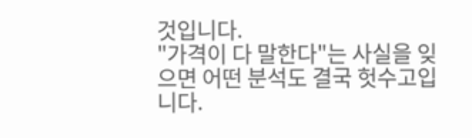것입니다.
"가격이 다 말한다"는 사실을 잊으면 어떤 분석도 결국 헛수고입니다.